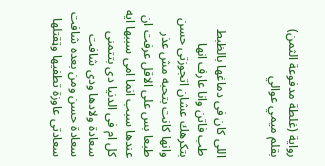رواية (غلطة مدفوعة الثمن) بقلم ميمي عوالي


اللى كان فى دماغها بالظبط طب فاتن وانا عارف انها بتكرهك عشان اتجوزتى حسن وانها كانت بتحبه مش عذر طبعا بس على الاقل عرفت ان عندها سبب انما امى سببها ايه كل ام فى الدنيا دى بتتمنى سعادة ولادها ودى شافت سعادة حسن ومن بعده شافت سعادتى عاوزة تطفيها وټقتلها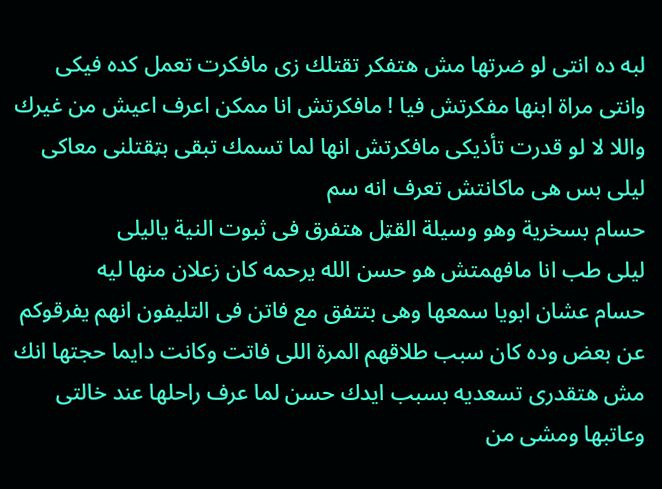لبه ده انتى لو ضرتها مش هتفكر تقتلك زى مافكرت تعمل كده فيكى وانتى مراة ابنها مفكرتش فيا ! مافكرتش انا ممكن اعرف اعيش من غيرك واللا لا لو قدرت تأذيكى مافكرتش انها لما تسمك تبقى بټقتلنى معاكى
ليلى بس هى ماكانتش تعرف انه سم
حسام بسخرية وهو وسيلة القټل هتفرق فى ثبوت النية ياليلى
ليلى طب انا مافهمتش هو حسن الله يرحمه كان زعلان منها ليه
حسام عشان ابويا سمعها وهى بتتفق مع فاتن فى التليفون انهم يفرقوكم عن بعض وده كان سبب طلاقهم المرة اللى فاتت وكانت دايما حجتها انك مش هتقدرى تسعديه بسبب ايدك حسن لما عرف راحلها عند خالتى وعاتبها ومشى من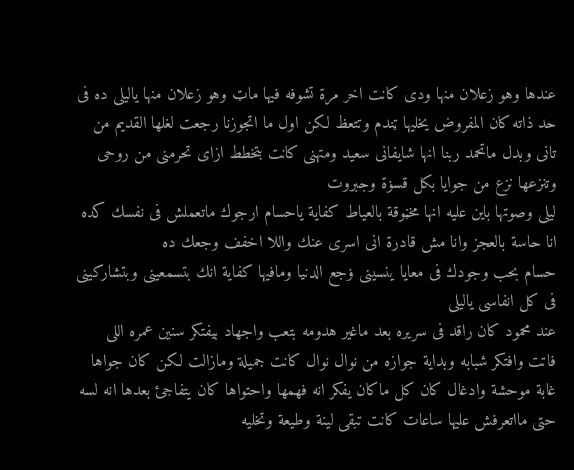عندها وهو زعلان منها ودى كانت اخر مرة تشوفه فيها ماټ وهو زعلان منها ياليلى ده فى حد ذاته كان المفروض يخليها ټندم وتتعظ لكن اول ما اتجوزنا رجعت لغلها القديم من تانى وبدل ماتحمد ربنا انها شايفانى سعيد ومتهنى كانت بتخطط ازاى تحرمنى من روحى وتنزعها نزع من جوايا بكل قسۏة وجبروت
ليلى وصوتها باين عليه انها مخڼوقة بالعياط كفاية ياحسام ارجوك ماتعملش فى نفسك كده انا حاسة بالعجز وانا مش قادرة انى اسرى عنك واللا اخفف وجعك ده
حسام بحب وجودك فى معايا ينسينى ۏجع الدنيا ومافيها كفاية انك بتسمعينى وبتشاركينى فى كل انفاسى ياليلى
عند محمود كان راقد فى سريره بعد ماغير هدومه بتعب واجهاد بيفتكر سنين عمره اللى فاتت وافتكر شبابه وبداية جوازه من نوال نوال كانت جميلة ومازالت لكن كان جواها غابة موحشة وادغال كان كل ماكان يفكر انه فهمها واحتواها كان يتفاجئ بعدها انه لسه حتى مااتعرفش عليها ساعات كانت تبقى لينة وطيعة وتخليه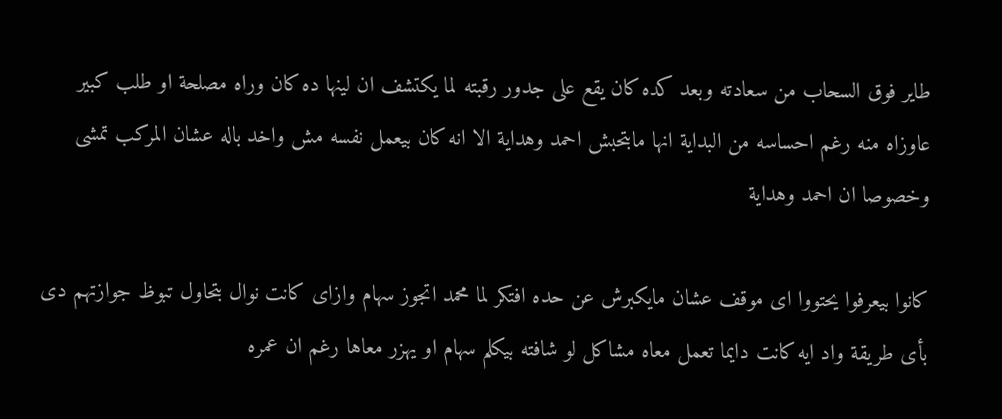طاير فوق السحاب من سعادته وبعد كده كان يقع على جدور رقبته لما يكتشف ان لينها ده كان وراه مصلحة او طلب كبير عاوزاه منه رغم احساسه من البداية انها مابتحبش احمد وهداية الا انه كان بيعمل نفسه مش واخد باله عشان المركب تمشى وخصوصا ان احمد وهداية

كانوا بيعرفوا يحتووا اى موقف عشان مايكبرش عن حده افتكر لما محمد اتجوز سهام وازاى كانت نوال بتحاول تبوظ جوازتهم دى بأى طريقة واد ايه كانت دايما تعمل معاه مشاكل لو شافته بيكلم سهام او يهزر معاها رغم ان عمره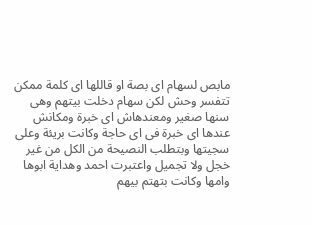مابص لسهام اى بصة او قاللها اى كلمة ممكن تتفسر وحش لكن سهام دخلت بيتهم وهى سنها صغير ومعندهاش اى خبرة ومكانش عندها اى خبرة فى اى حاجة وكانت بريئة وعلى سجيتها وبتطلب النصيحة من الكل من غير خجل ولا تجميل واعتبرت احمد وهداية ابوها وامها وكانت بتهتم بيهم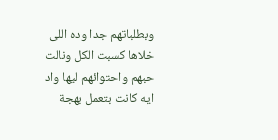وبطلباتهم جدا وده اللى خلاها كسبت الكل ونالت حبهم واحتوائهم ليها واد ايه كانت بتعمل بهجة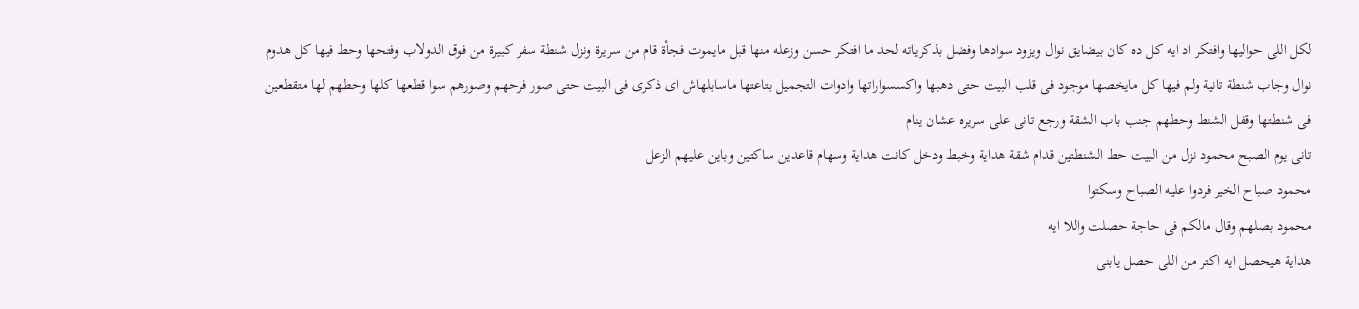لكل اللى حواليها وافتكر اد ايه كل ده كان بيضايق نوال ويزود سوادها وفضل بذكرياته لحد ما افتكر حسن وزعله منها قبل مايموت فجأة قام من سريرة ونزل شنطة سفر كبيرة من فوق الدولاب وفتحها وحط فيها كل هدوم نوال وجاب شنطة تانية ولم فيها كل مايخصها موجود فى قلب البيت حتى دهبها واكسسواراتها وادوات التجميل بتاعتها ماسابلهاش اى ذكرى فى البيت حتى صور فرحهم وصورهم سوا قطعها كلها وحطهم لها متقطعين فى شنطتها وقفل الشنط وحطهم جنب باب الشقة ورجع تانى على سريره عشان ينام
تانى يوم الصبح محمود نزل من البيت حط الشنطتين قدام شقة هداية وخبط ودخل كانت هداية وسهام قاعدين ساكتين وباين عليهم الزعل
محمود صباح الخير فردوا عليه الصباح وسكتوا
محمود بصلهم وقال مالكم فى حاجة حصلت واللا ايه
هداية هيحصل ايه اكتر من اللى حصل يابنى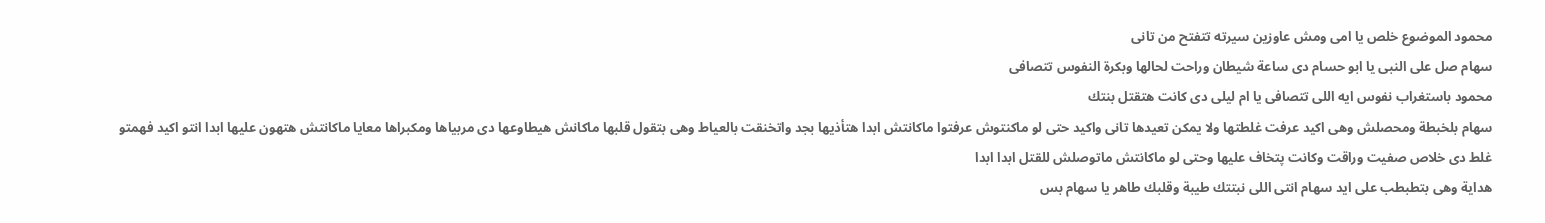محمود الموضوع خلص يا امى ومش عاوزين سيرته تتفتح من تانى
سهام صل على النبى يا ابو حسام دى ساعة شيطان وراحت لحالها وبكرة النفوس تتصافى
محمود باستغراب نفوس ايه اللى تتصافى يا ام ليلى دى كانت هتقتل بنتك
سهام بلخبطة ومحصلش وهى اكيد عرفت غلطتها ولا يمكن تعيدها تانى واكيد حتى لو ماكنتوش عرفتوا ماكانتش ابدا ھتأذيها بجد واتخنقت بالعياط وهى بتقول قلبها ماكانش هيطاوعها دى مربياها ومكبراها معايا ماكانتش هتهون عليها ابدا انتو اكيد فهمتو غلط دى خلاص صفيت وراقت وكانت پتخاف عليها وحتى لو ماكانتش ماتوصلش للقتل ابدا ابدا
هداية وهى بتطبطب على ايد سهام انتى اللى نبتتك طيبة وقلبك طاهر يا سهام بس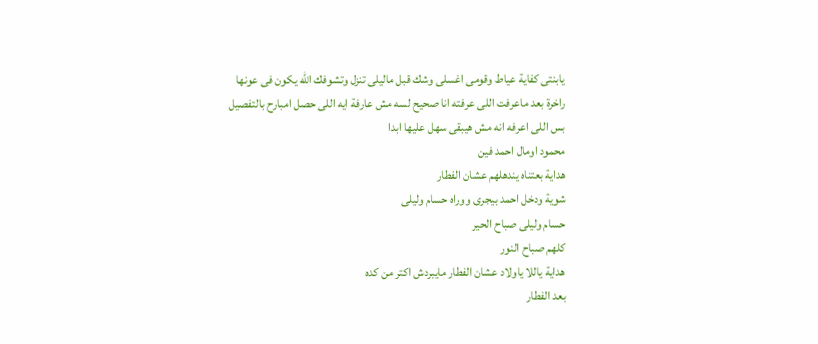يابنتى كفاية عياط وقومى اغسلى وشك قبل ماليلى تنزل وتشوفك الله يكون فى عونها راخرة بعد ماعرفت اللى عرفته انا صحيح لسه مش عارفة ايه اللى حصل امبارح بالتفصيل بس اللى اعرفه انه مش هيبقى سهل عليها ابدا
محمود اومال احمد فين
هداية بعتناه يندهلهم عشان الفطار
شوية ودخل احمد بيجرى ووراه حسام وليلى
حسام وليلى صباح الحير
كلهم صباح النور
هداية ياللا ياولاد عشان الفطار مايبردش اكتر من كده
بعد الفطار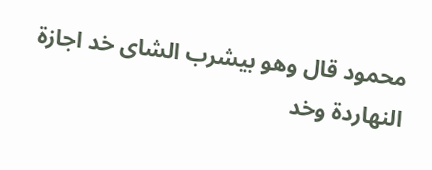محمود قال وهو بيشرب الشاى خد اجازة النهاردة وخد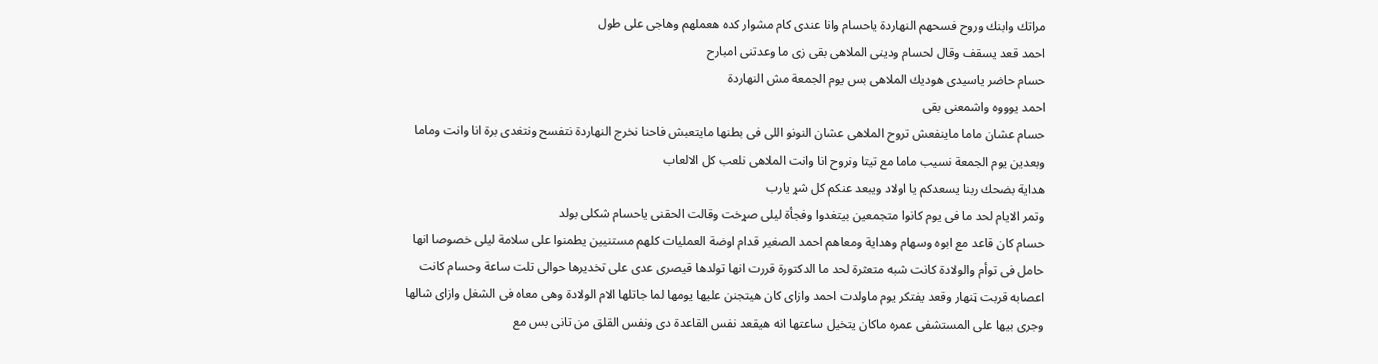مراتك وابنك وروح فسحهم النهاردة ياحسام وانا عندى كام مشوار كده هعملهم وهاجى على طول
احمد قعد يسقف وقال لحسام ودينى الملاهى بقى زى ما وعدتنى امبارح
حسام حاضر ياسيدى هوديك الملاهى بس يوم الجمعة مش النهاردة
احمد يوووه واشمعنى بقى
حسام عشان ماما ماينفعش تروح الملاهى عشان النونو اللى فى بطنها مايتعبش فاحنا نخرج النهاردة نتفسح ونتغدى برة انا وانت وماما وبعدين يوم الجمعة نسيب ماما مع تيتا ونروح انا وانت الملاهى نلعب كل الالعاب
هداية بضحك ربنا يسعدكم يا اولاد ويبعد عنكم كل شړ يارب
وتمر الايام لحد ما فى يوم كانوا متجمعين بيتغدوا وفجأة ليلى صړخت وقالت الحقنى ياحسام شكلى بولد
حسام كان قاعد مع ابوه وسهام وهداية ومعاهم احمد الصغير قدام اوضة العمليات كلهم مستنيين يطمنوا على سلامة ليلى خصوصا انها حامل فى توأم والولادة كانت شبه متعثرة لحد ما الدكتورة قررت انها تولدها قيصرى عدى على تخديرها حوالى تلت ساعة وحسام كانت اعصابه قربت ټنهار وقعد يفتكر يوم ماولدت احمد وازاى كان هيتجنن عليها يومها لما جاتلها الام الولادة وهى معاه فى الشغل وازاى شالها وجرى بيها على المستشفى عمره ماكان يتخيل ساعتها انه هيقعد نفس القاعدة دى ونفس القلق من تانى بس مع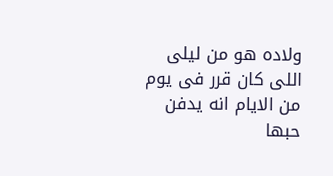ولاده هو من ليلى اللى كان قرر فى يوم من الايام انه يدفن حبها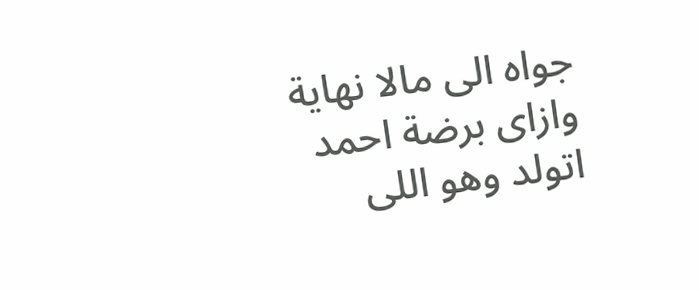جواه الى مالا نهاية وازاى برضة احمد اتولد وهو اللى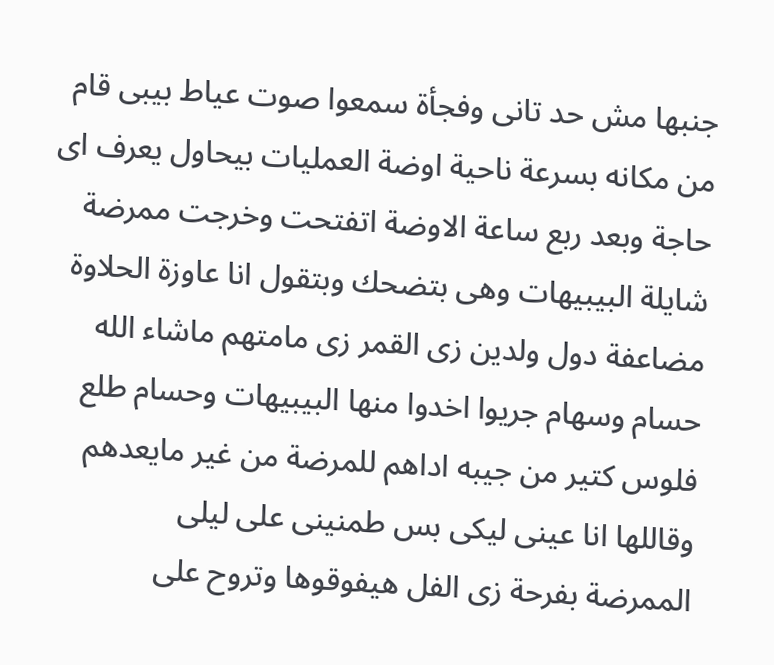جنبها مش حد تانى وفجأة سمعوا صوت عياط بيبى قام من مكانه بسرعة ناحية اوضة العمليات بيحاول يعرف اى حاجة وبعد ربع ساعة الاوضة اتفتحت وخرجت ممرضة شايلة البيبيهات وهى بتضحك وبتقول انا عاوزة الحلاوة مضاعفة دول ولدين زى القمر زى مامتهم ماشاء الله
حسام وسهام جريوا اخدوا منها البيبيهات وحسام طلع فلوس كتير من جيبه اداهم للمرضة من غير مايعدهم وقاللها انا عينى ليكى بس طمنينى على ليلى
الممرضة بفرحة زى الفل هيفوقوها وتروح على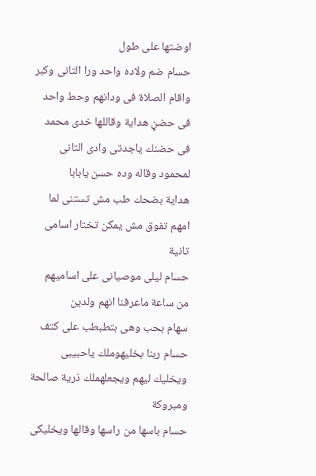اوضتها على طول
حسام ضم ولاده واحد ورا التانى وكبر واقام الصلاة فى ودانهم وحط واحد فى حضڼ هداية وقاللها خدى محمد فى حضنك ياجدتى وادى التانى لمحمود وقاله وده حسن يابابا
هداية بضحك طب مش تستنى لما امهم تفوق مش يمكن تختار اسامى تانية
حسام ليلى موصيانى على اساميهم من ساعة ماعرفنا انهم ولدين
سهام بحب وهى بتطبطب على كتف حسام ربنا بخليهوملك ياحبيبى ويخليك ليهم ويجعلهملك ذرية صالحة ومبروكة
حسام باسها من راسها وقالها ويخليكى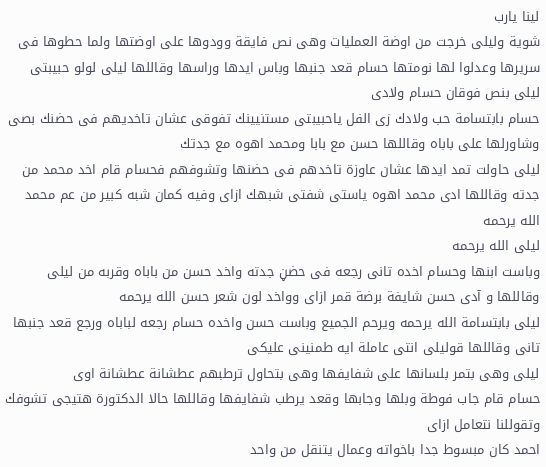لينا يارب
شوية وليلى خرجت من اوضة العمليات وهى نص فايقة وودوها على اوضتها ولما حطوها فى سريرها وعدلوا لها نومتها حسام قعد جنبها وباس ايدها وراسها وقاللها ليلى لولو حبيبتى
ليلى بنص فوقان حسام ولادى
حسام بابتسامة حب ولادك زى الفل ياحبيبتى مستنيينك تفوقى عشان تاخديهم فى حضنك بصى وشاورلها على باباه وقاللها حسن مع بابا ومحمد اهوه مع جدتك
ليلى حاولت تمد ايدها عشان عاوزة تاخدهم فى حضنها وتشوفهم فحسام قام اخد محمد من جدته وقاللها ادى محمد اهوه ياستى شفتى شبهك ازاى وفيه كمان شبه كبير من عم محمد الله يرحمه
ليلى الله يرحمه
وباست ابنها وحسام اخده تانى رجعه فى حضڼ جدته واخد حسن من باباه وقربه من ليلى وقاللها و آدى حسن شايفة برضة قمر ازاى وواخد لون شعر حسن الله يرحمه
ليلى بابتسامة الله يرحمه ويرحم الجميع وباست حسن واخده حسام رجعه لباباه ورجع قعد جنبها تانى وقاللها قوليلى انتى عاملة ايه طمنينى عليكى
ليلى وهى بتمر بلسانها على شفايفها وهى بتحاول ترطبهم عطشانة عطشانة اوى
حسام قام جاب فوطة وبلها وجابها وقعد يرطب شفايفها وقاللها حالا الدكتورة هتيجى تشوفك وتقوللنا نتعامل ازاى
احمد كان مبسوط جدا باخواته وعمال يتنقل من واحد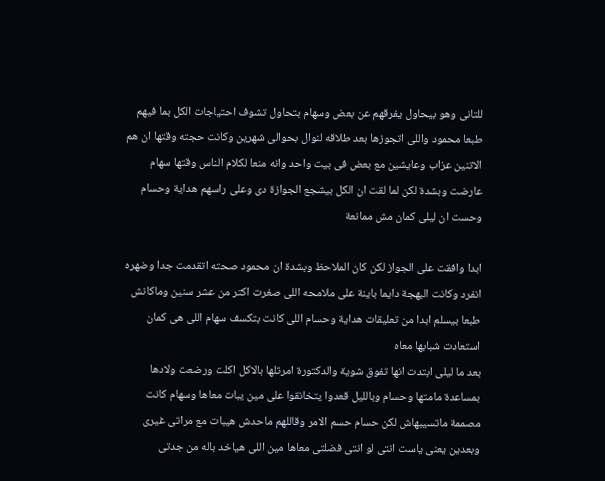للتانى وهو بيحاول يفرقهم عن بعض وسهام بتحاول تشوف احتياجات الكل بما فيهم طبعا محمود واللى اتجوزها بعد طلاقه لنوال بحوالى شهرين وكانت حجته وقتها ان هم الاتنين عزاب وعايشين مع بعض فى بيت واحد وانه منعا لكلام الناس وقتها سهام عارضت وبشدة لكن لما لقت ان الكل بيشجع الجوازة دى وعلى راسهم هداية وحسام وحست ان ليلى كمان مش ممانعة

ابدا وافقت على الجواز لكن كان الملاحظ وبشدة ان محمود صحته اتقدمت جدا وضهره انفرد وكانت البهجة دايما باينة على ملامحه اللى صغرت اكتر من عشر سنين وماكانش طبعا بيسلم ابدا من تعليقات هداية وحسام اللى كانت بتكسف سهام اللى هى كمان استعادت شبابها معاه
بعد ما ليلى ابتدت انها تفوق شوية والدكتورة امرتلها بالاكل اكلت ورضعت ولادها بمساعدة مامتها وحسام وبالليل قعدوا يتخانقوا على مين يبات معاها وسهام كانت مصممة ماتسيبهاش لكن حسام حسم الامر وقاللهم ماحدش هيبات مع مراتى غيرى وبعدين يعنى ياست انتى لو انتى فضلتى معاها مين اللى هياخد باله من جدتى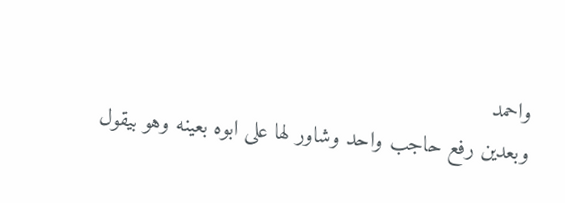واحمد
وبعدين رفع حاجب واحد وشاور لها على ابوه بعينه وهو بيقول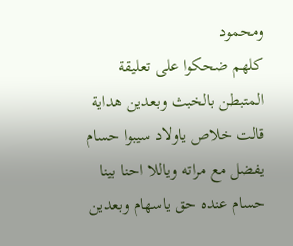ومحمود
كلهم ضحكوا على تعليقة المتبطن بالخبث وبعدين هداية قالت خلاص ياولاد سيبوا حسام يفضل مع مراته وياللا احنا بينا حسام عنده حق ياسهام وبعدين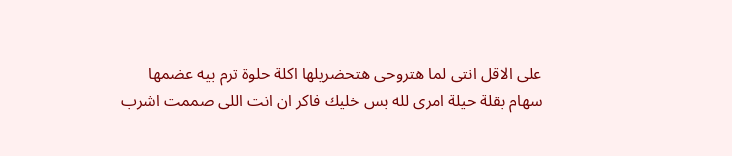على الاقل انتى لما هتروحى هتحضريلها اكلة حلوة ترم بيه عضمها
سهام بقلة حيلة امرى لله بس خليك فاكر ان انت اللى صممت اشرب